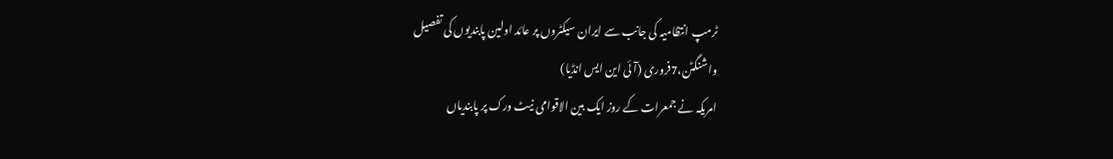ٹرمپ انتظامیہ کی جانب سے ایران سیکٹروں پر عائد اولین پابندیوں کی تفصیل
واشنگٹن،7فروری (آئی این ایس انڈیا)
امریکہ نے جمعرات کے روز ایک بین الاقوامی نیٹ ورک پر پابندیاں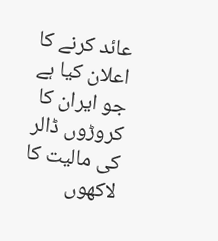عائد کرنے کا اعلان کیا ہے جو ایران کا کروڑوں ڈالر کی مالیت کا لاکھوں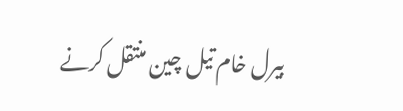بیرل خام تیل چین منتقل کرنے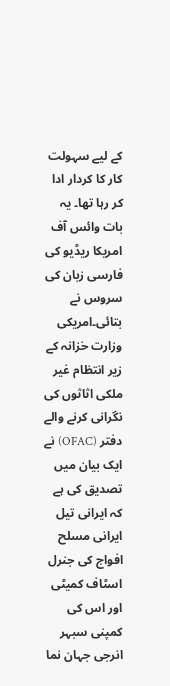کے لیے سہولت کار کا کردار ادا کر رہا تھا۔ یہ بات وائس آف امریکا ریڈیو کی فارسی زبان کی سروس نے بتائی۔امریکی وزارت خزانہ کے زیر انتظام غیر ملکی اثاثوں کی نگرانی کرنے والے دفتر (OFAC) نے ایک بیان میں تصدیق کی ہے کہ ایرانی تیل ایرانی مسلح افواج کی جنرل اسٹاف کمیٹی اور اس کی کمپنی سبہر انرجی جہان نما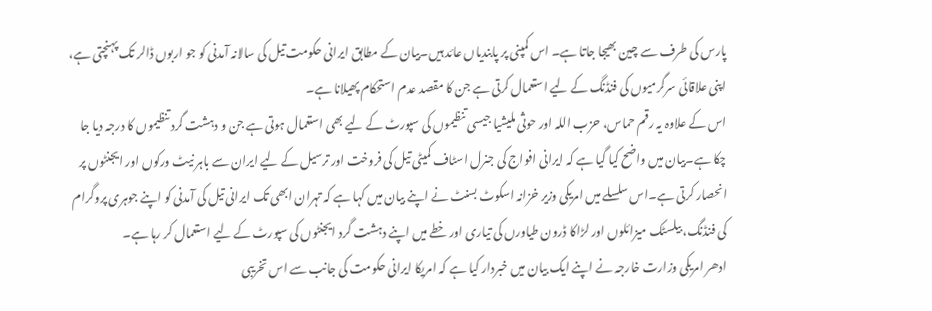پارس کی طرف سے چین بھیجا جاتا ہے۔ اس کمپنی پر پابندیاں عائد ہیں۔بیان کے مطابق ایرانی حکومت تیل کی سالانہ آمدنی کو جو اربوں ڈالر تک پہنچتی ہے، اپنی علاقائی سرگرمیوں کی فنڈنگ کے لیے استعمال کرتی ہے جن کا مقصد عدم استحکام پھیلانا ہے۔
اس کے علاوہ یہ رقم حماس، حزب اللہ اور حوثی ملیشیا جیسی تنظیموں کی سپورٹ کے لیے بھی استعمال ہوتی ہے جن و دہشت گرد تنظیموں کا درجہ دیا جا چکا ہے۔بیان میں واضح کیا گیا ہے کہ ایرانی افواج کی جنرل اسٹاف کمیٹی تیل کی فروخت اور ترسیل کے لیے ایران سے باہر نیٹ ورکوں اور ایجنٹوں پر انحصار کرتی ہے۔اس سلسلے میں امریکی وزیر خزانہ اسکوٹ بسنٹ نے اپنے بیان میں کہا ہے کہ تہران ابھی تک ایرانی تیل کی آمدنی کو اپنے جوہری پروگرام کی فنڈنگ، بیلسٹک میزائلوں اور لڑاکا ڈرون طیاورں کی تیاری اور خطے میں اپنے دہشت گرد ایجنٹوں کی سپورٹ کے لیے استعمال کر رہا ہے۔
ادھر امریکی وزارت خارجہ نے اپنے ایک بیان میں خبردار کیا ہے کہ امریکا ایرانی حکومت کی جانب سے اس تخریبی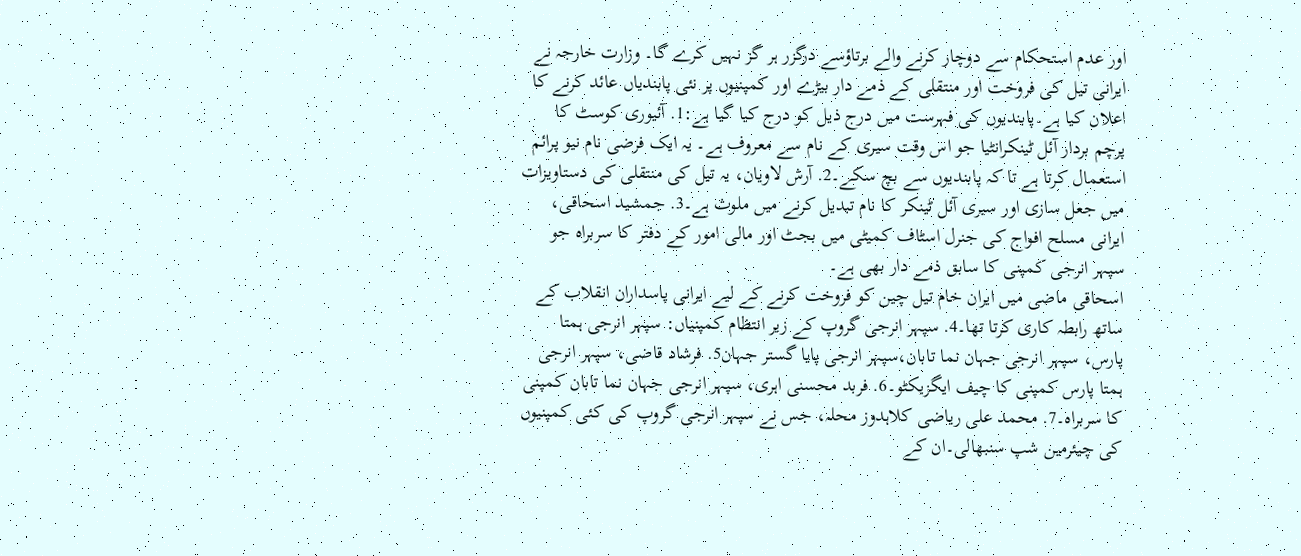اور عدم استحکام سے دوچار کرنے والے برتاؤسے درگزر ہر گز نہیں کرے گا۔ وزارت خارجہ نے ایرانی تیل کی فروخت اور منتقلی کے ذمے دار بیڑے اور کمپنیوں پر نئی پابندیاں عائد کرنے کا اعلان کیا ہے۔پابندیوں کی فہرست میں درج ذیل کو درج کیا گیا ہے:1. آئیوری کوسٹ کا پرچم بردار آئل ٹینکرانٹیا جو اس وقت سیری کے نام سے معروف ہے۔ یہ ایک فرضی نام نیو پرائم استعمال کرتا ہے تا کہ پابندیوں سے بچ سکے۔2. آرش لاویان، یہ تیل کی منتقلی کی دستاویزات میں جعل سازی اور سیری آئل ٹینکر کا نام تبدیل کرنے میں ملوث ہے۔3. جمشید اسحاقی، ایرانی مسلح افواج کی جنرل اسٹاف کمیٹی میں بجٹ اور مالی امور کے دفتر کا سربراہ جو سپہر انرجی کمپنی کا سابق ذمے دار بھی ہے۔
اسحاقی ماضی میں ایران خام تیل چین کو فروخت کرنے کے لیے ایرانی پاسداران انقلاب کے ساتھ رابطہ کاری کرتا تھا۔4. سپہر انرجی گروپ کے زیر انتظام کمپنیاں: سپہر انرجی ہمتا پارس، سپہر انرجی جہان نما تابان،سپہر انرجی پایا گستر جہان5. فرشاد قاضی، سپہر انرجی ہمتا پارس کمپنی کا چیف ایگزیکٹو۔6. فربد محسنی اہری، سپہر انرجی جہان نما تابان کمپنی کا سربراہ۔7. محمد علی ریاضی کلاہدوز محلہ، جس نے سپہر انرجی گروپ کی کئی کمپنیوں کی چیئرمین شپ سنبھالی۔ان کے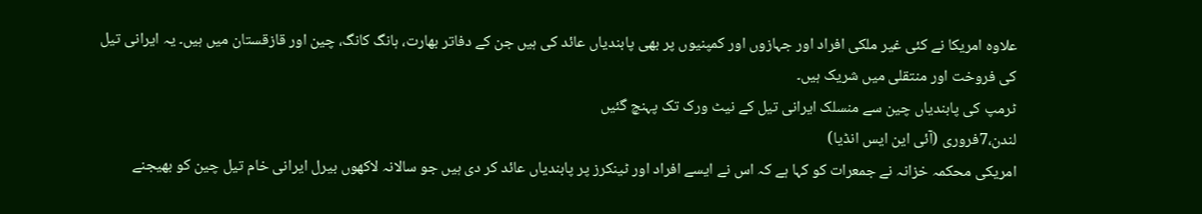علاوہ امریکا نے کئی غیر ملکی افراد اور جہازوں اور کمپنیوں پر بھی پابندیاں عائد کی ہیں جن کے دفاتر بھارت، ہانگ کانگ، چین اور قازقستان میں ہیں۔ یہ ایرانی تیل کی فروخت اور منتقلی میں شریک ہیں۔
ٹرمپ کی پابندیاں چین سے منسلک ایرانی تیل کے نیٹ ورک تک پہنچ گئیں
لندن،7فروری (آئی این ایس انڈیا)
امریکی محکمہ خزانہ نے جمعرات کو کہا ہے کہ اس نے ایسے افراد اور ٹینکرز پر پابندیاں عائد کر دی ہیں جو سالانہ لاکھوں بیرل ایرانی خام تیل چین کو بھیجنے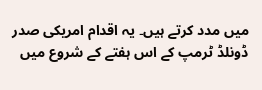میں مدد کرتے ہیں۔ یہ اقدام امریکی صدر ڈونلڈ ٹرمپ کے اس ہفتے کے شروع میں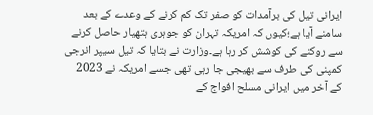ایرانی تیل کی برآمدات کو صفر تک کم کرنے کے وعدے کے بعد سامنے آیا ہے؛کیوں کہ امریکہ تہران کو جوہری ہتھیار حاصل کرنے سے روکنے کی کوشش کر رہا ہے۔وزارت نے بتایا کہ تیل سیپر انرجی کمپنی کی طرف سے بھیجی جا رہی تھی جسے امریکہ نے 2023 کے آخر میں ایرانی مسلح افواج کے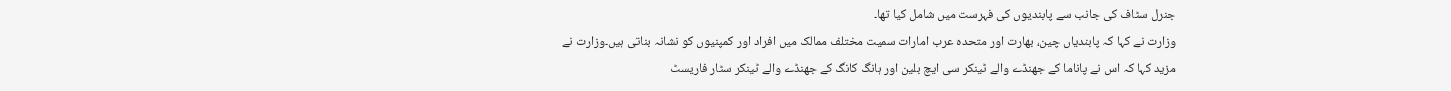جنرل سٹاف کی جانب سے پابندیوں کی فہرست میں شامل کیا تھا۔
وزارت نے کہا کہ پابندیاں چین، بھارت اور متحدہ عرب امارات سمیت مختلف ممالک میں افراد اور کمپنیوں کو نشانہ بناتی ہیں۔وزارت نے مزید کہا کہ اس نے پاناما کے جھنڈے والے ٹینکر سی ایچ بلین اور ہانگ کانگ کے جھنڈے والے ٹینکر سٹار فاریسٹ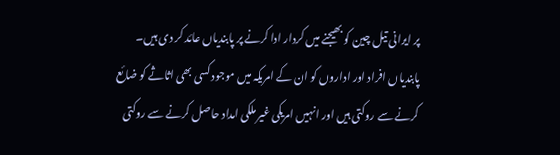پر ایرانی تیل چین کو بھیجنے میں کردار ادا کرنے پر پابندیاں عائد کر دی ہیں۔ پابندیاں افراد اور اداروں کو ان کے امریکہ میں موجود کسی بھی اثاثے کو ضائع کرنے سے روکتی ہیں اور انہیں امریکی غیر ملکی امداد حاصل کرنے سے روکتی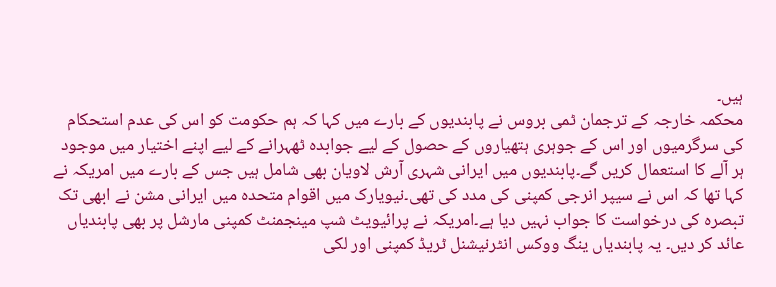ہیں۔
محکمہ خارجہ کے ترجمان ٹمی بروس نے پابندیوں کے بارے میں کہا کہ ہم حکومت کو اس کی عدم استحکام کی سرگرمیوں اور اس کے جوہری ہتھیاروں کے حصول کے لیے جوابدہ ٹھہرانے کے لیے اپنے اختیار میں موجود ہر آلے کا استعمال کریں گے۔پابندیوں میں ایرانی شہری آرش لاویان بھی شامل ہیں جس کے بارے میں امریکہ نے کہا تھا کہ اس نے سیپر انرجی کمپنی کی مدد کی تھی۔نیویارک میں اقوام متحدہ میں ایرانی مشن نے ابھی تک تبصرہ کی درخواست کا جواب نہیں دیا ہے۔امریکہ نے پرائیویٹ شپ مینجمنٹ کمپنی مارشل پر بھی پابندیاں عائد کر دیں۔ یہ پابندیاں ینگ ووکس انٹرنیشنل ٹریڈ کمپنی اور لکی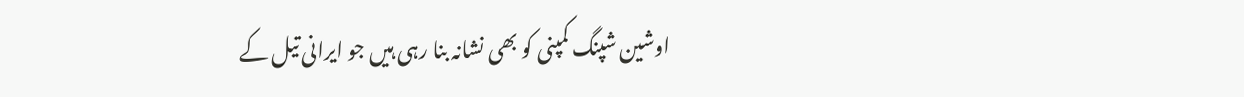اوشین شپنگ کمپنی کو بھی نشانہ بنا رہی ہیں جو ایرانی تیل کے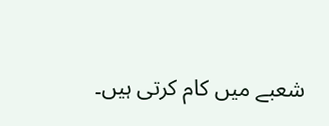شعبے میں کام کرتی ہیں۔